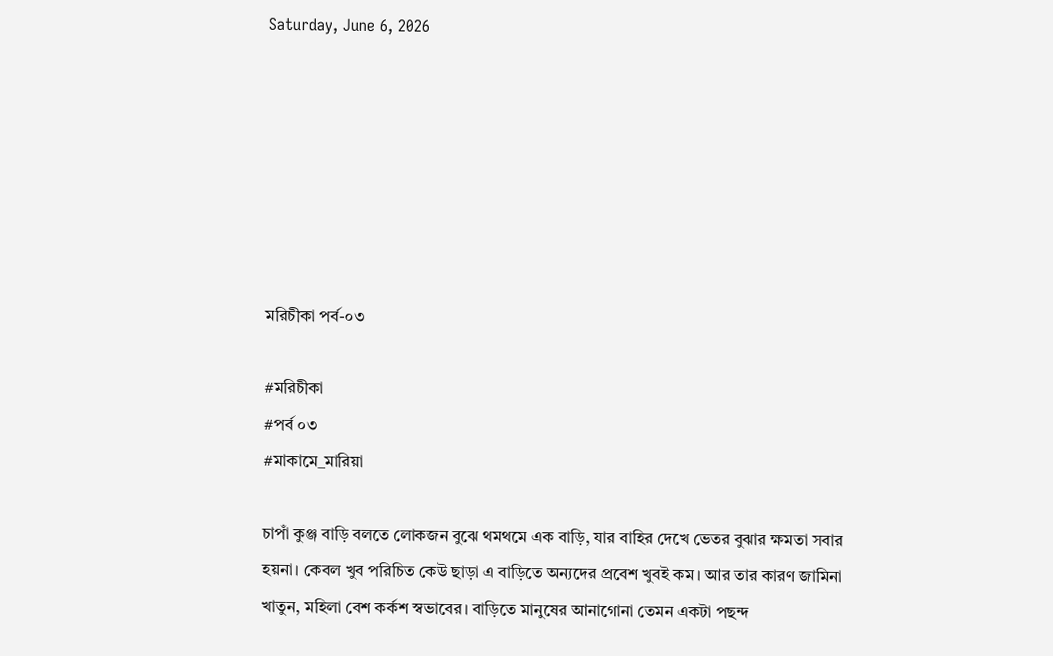Saturday, June 6, 2026







মরিচীকা পর্ব-০৩

#মরিচীকা
#পর্ব ০৩
#মাকামে_মারিয়া

চাপাঁ কুঞ্জ বাড়ি বলতে লোকজন বুঝে থমথমে এক বাড়ি, যার বাহির দেখে ভেতর বুঝার ক্ষমতা সবার হয়না। কেবল খুব পরিচিত কেউ ছাড়া এ বাড়িতে অন্যদের প্রবেশ খুবই কম। আর তার কারণ জামিনা খাতুন, মহিলা বেশ কর্কশ স্বভাবের। বাড়িতে মানুষের আনাগোনা তেমন একটা পছন্দ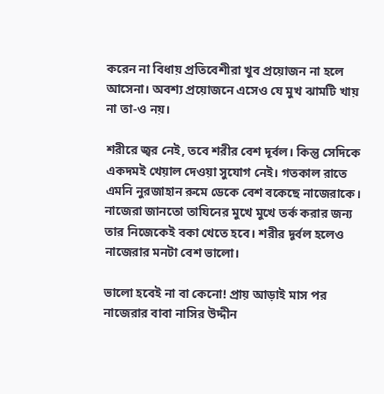করেন না বিধায় প্রতিবেশীরা খুব প্রয়োজন না হলে আসেনা। অবশ্য প্রয়োজনে এসেও যে মুখ ঝামটি খায় না তা-ও নয়।

শরীরে জ্বর নেই, তবে শরীর বেশ দূর্বল। কিন্তু সেদিকে একদমই খেয়াল দেওয়া সুযোগ নেই। গতকাল রাতে এমনি নুরজাহান রুমে ডেকে বেশ বকেছে নাজেরাকে। নাজেরা জানতো তাযিনের মুখে মুখে তর্ক করার জন্য তার নিজেকেই বকা খেতে হবে। শরীর দূর্বল হলেও নাজেরার মনটা বেশ ভালো।

ভালো হবেই না বা কেনো! প্রায় আড়াই মাস পর নাজেরার বাবা নাসির উদ্দীন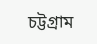চট্টগ্রাম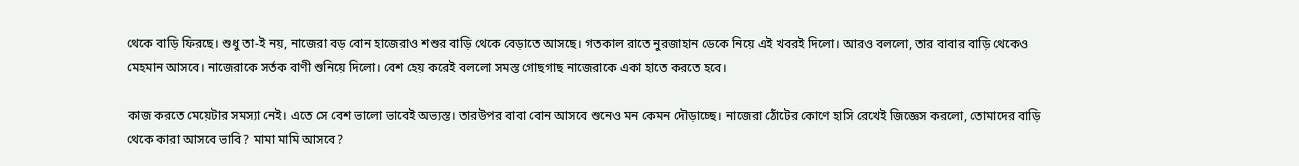থেকে বাড়ি ফিরছে। শুধু তা-ই নয়, নাজেরা বড় বোন হাজেরাও শশুর বাড়ি থেকে বেড়াতে আসছে। গতকাল রাতে নুরজাহান ডেকে নিয়ে এই খবরই দিলো। আরও বললো, তার বাবার বাড়ি থেকেও মেহমান আসবে। নাজেরাকে সর্তক বাণী শুনিয়ে দিলো। বেশ হেয় করেই বললো সমস্ত গোছগাছ নাজেরাকে একা হাতে করতে হবে।

কাজ করতে মেয়েটার সমস্যা নেই। এতে সে বেশ ভালো ভাবেই অভ্যস্ত। তারউপর বাবা বোন আসবে শুনেও মন কেমন দৌড়াচ্ছে। নাজেরা ঠোঁটের কোণে হাসি রেখেই জিজ্ঞেস করলো, তোমাদের বাড়ি থেকে কারা আসবে ভাবি? মামা মামি আসবে?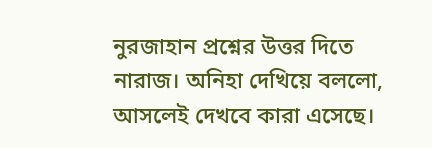নুরজাহান প্রশ্নের উত্তর দিতে নারাজ। অনিহা দেখিয়ে বললো, আসলেই দেখবে কারা এসেছে।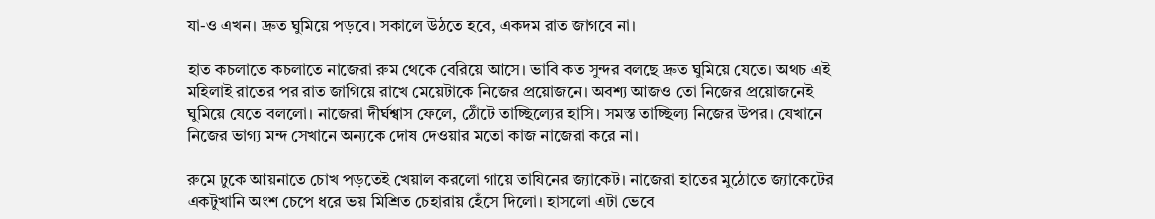যা-ও এখন। দ্রুত ঘুমিয়ে পড়বে। সকালে উঠতে হবে, একদম রাত জাগবে না।

হাত কচলাতে কচলাতে নাজেরা রুম থেকে বেরিয়ে আসে। ভাবি কত সুন্দর বলছে দ্রুত ঘুমিয়ে যেতে। অথচ এই মহিলাই রাতের পর রাত জাগিয়ে রাখে মেয়েটাকে নিজের প্রয়োজনে। অবশ্য আজও তো নিজের প্রয়োজনেই ঘুমিয়ে যেতে বললো। নাজেরা দীর্ঘশ্বাস ফেলে, ঠোঁটে তাচ্ছিল্যের হাসি। সমস্ত তাচ্ছিল্য নিজের উপর। যেখানে নিজের ভাগ্য মন্দ সেখানে অন্যকে দোষ দেওয়ার মতো কাজ নাজেরা করে না।

রুমে ঢুকে আয়নাতে চোখ পড়তেই খেয়াল করলো গায়ে তাযিনের জ্যাকেট। নাজেরা হাতের মুঠোতে জ্যাকেটের একটুখানি অংশ চেপে ধরে ভয় মিশ্রিত চেহারায় হেঁসে দিলো। হাসলো এটা ভেবে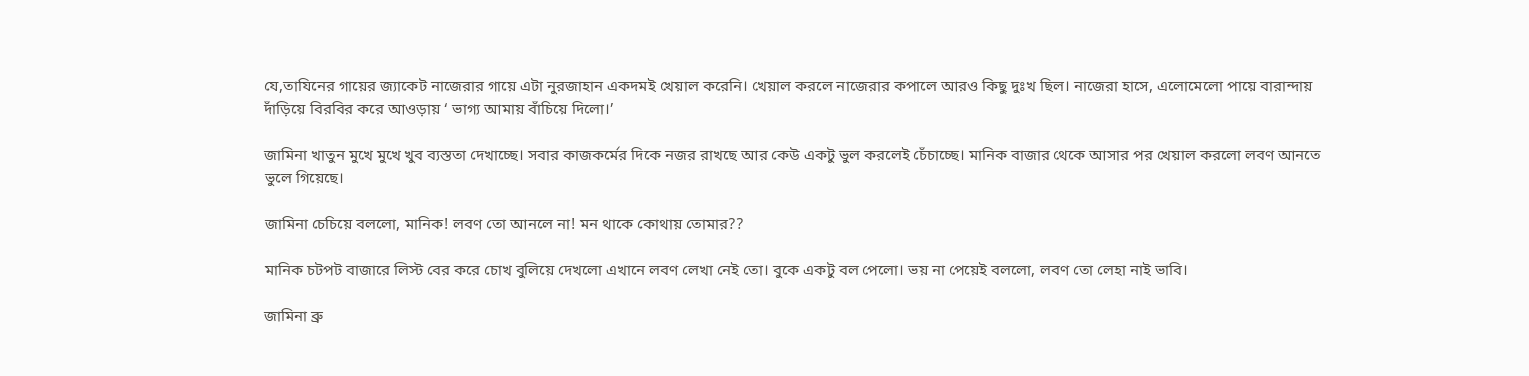যে,তাযিনের গায়ের জ্যাকেট নাজেরার গায়ে এটা নুরজাহান একদমই খেয়াল করেনি। খেয়াল করলে নাজেরার কপালে আরও কিছু দুঃখ ছিল। নাজেরা হাসে, এলোমেলো পায়ে বারান্দায় দাঁড়িয়ে বিরবির করে আওড়ায় ‘ ভাগ্য আমায় বাঁচিয়ে দিলো।’

জামিনা খাতুন মুখে মুখে খুব ব্যস্ততা দেখাচ্ছে। সবার কাজকর্মের দিকে নজর রাখছে আর কেউ একটু ভুল করলেই চেঁচাচ্ছে। মানিক বাজার থেকে আসার পর খেয়াল করলো লবণ আনতে ভুলে গিয়েছে।

জামিনা চেচিয়ে বললো, মানিক! লবণ তো আনলে না! মন থাকে কোথায় তোমার??

মানিক চটপট বাজারে লিস্ট বের করে চোখ বুলিয়ে দেখলো এখানে লবণ লেখা নেই তো। বুকে একটু বল পেলো। ভয় না পেয়েই বললো, লবণ তো লেহা নাই ভাবি।

জামিনা ব্রু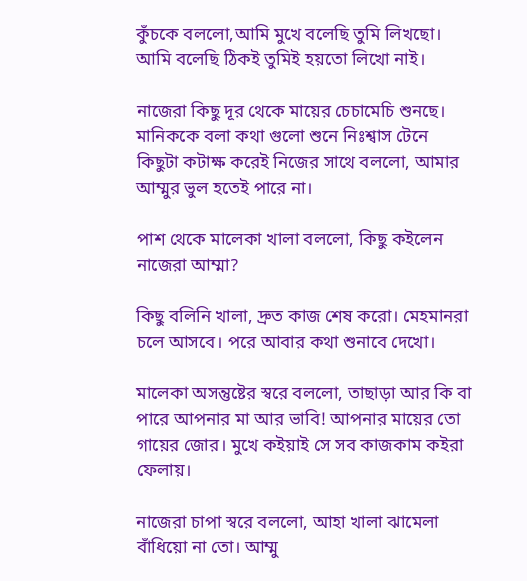কুঁচকে বললো,আমি মুখে বলেছি তুমি লিখছো। আমি বলেছি ঠিকই তুমিই হয়তো লিখো নাই।

নাজেরা কিছু দূর থেকে মায়ের চেচামেচি শুনছে। মানিককে বলা কথা গুলো শুনে নিঃশ্বাস টেনে কিছুটা কটাক্ষ করেই নিজের সাথে বললো, আমার আম্মুর ভুল হতেই পারে না।

পাশ থেকে মালেকা খালা বললো, কিছু কইলেন নাজেরা আম্মা?

কিছু বলিনি খালা, দ্রুত কাজ শেষ করো। মেহমানরা চলে আসবে। পরে আবার কথা শুনাবে দেখো।

মালেকা অসন্তুষ্টের স্বরে বললো, তাছাড়া আর কি বা পারে আপনার মা আর ভাবি! আপনার মায়ের তো গায়ের জোর। মুখে কইয়াই সে সব কাজকাম কইরা ফেলায়।

নাজেরা চাপা স্বরে বললো, আহা খালা ঝামেলা বাঁধিয়ো না তো। আম্মু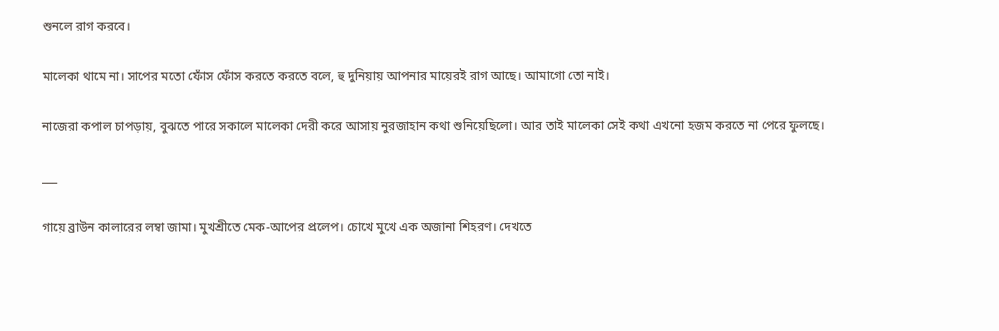শুনলে রাগ করবে।

মালেকা থামে না। সাপের মতো ফোঁস ফোঁস করতে করতে বলে, হু দুনিয়ায় আপনার মায়েরই রাগ আছে। আমাগো তো নাই।

নাজেরা কপাল চাপড়ায়, বুঝতে পারে সকালে মালেকা দেরী করে আসায় নুরজাহান কথা শুনিয়েছিলো। আর তাই মালেকা সেই কথা এখনো হজম করতে না পেরে ফুলছে।

___

গায়ে ব্রাউন কালারের লম্বা জামা। মুখশ্রীতে মেক-আপের প্রলেপ। চোখে মুখে এক অজানা শিহরণ। দেখতে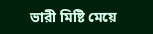ভারী মিষ্টি মেয়ে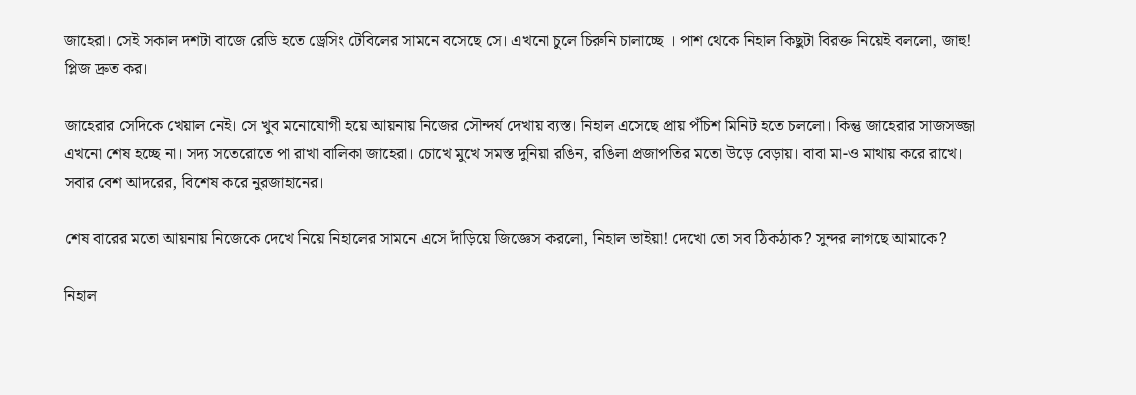জাহেরা। সেই সকাল দশটা বাজে রেডি হতে ড্রেসিং টেবিলের সামনে বসেছে সে। এখনো চুলে চিরুনি চালাচ্ছে । পাশ থেকে নিহাল কিছুটা বিরক্ত নিয়েই বললো, জাহু! প্লিজ দ্রুত কর।

জাহেরার সেদিকে খেয়াল নেই। সে খুব মনোযোগী হয়ে আয়নায় নিজের সৌন্দর্য দেখায় ব্যস্ত। নিহাল এসেছে প্রায় পঁচিশ মিনিট হতে চললো। কিন্তু জাহেরার সাজসজ্জা এখনো শেষ হচ্ছে না। সদ্য সতেরোতে পা রাখা বালিকা জাহেরা। চোখে মুখে সমস্ত দুনিয়া রঙিন, রঙিলা প্রজাপতির মতো উড়ে বেড়ায়। বাবা মা-ও মাথায় করে রাখে। সবার বেশ আদরের, বিশেষ করে নুরজাহানের।

শেষ বারের মতো আয়নায় নিজেকে দেখে নিয়ে নিহালের সামনে এসে দাঁড়িয়ে জিজ্ঞেস করলো, নিহাল ভাইয়া! দেখো তো সব ঠিকঠাক? সুন্দর লাগছে আমাকে?

নিহাল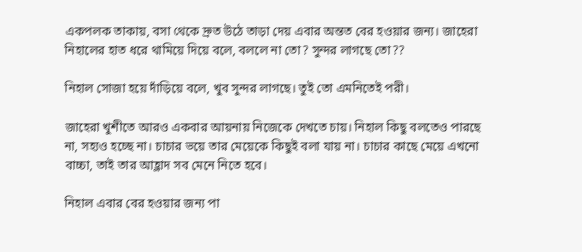একপলক তাকায়, বসা থেকে দ্রুত উঠে তাড়া দেয় এবার অন্তত বের হওয়ার জন্য। জাহেরা নিহালের হাত ধরে থামিয়ে দিয়ে বলে, বললে না তো? সুন্দর লাগছে তো??

নিহাল সোজা হয়ে দাঁড়িয়ে বলে, খুব সুন্দর লাগছে। তুই তো এমনিতেই পরী।

জাহেরা খুশীতে আরও একবার আয়নায় নিজেকে দেখতে চায়। নিহাল কিছু বলতেও পারছে না, সহ্যও হচ্ছে না। চাচার ভয়ে তার মেয়েকে কিছুই বলা যায় না। চাচার কাছে মেয়ে এখনো বাচ্চা, তাই তার আহ্লাদ সব মেনে নিতে হবে।

নিহাল এবার বের হওয়ার জন্য পা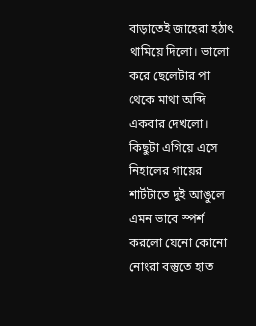বাড়াতেই জাহেরা হঠাৎ থামিয়ে দিলো। ভালো করে ছেলেটার পা থেকে মাথা অব্দি একবার দেখলো। কিছুটা এগিয়ে এসে নিহালের গায়ের শার্টটাতে দুই আঙুলে এমন ভাবে স্পর্শ করলো যেনো কোনো নোংরা বস্তুতে হাত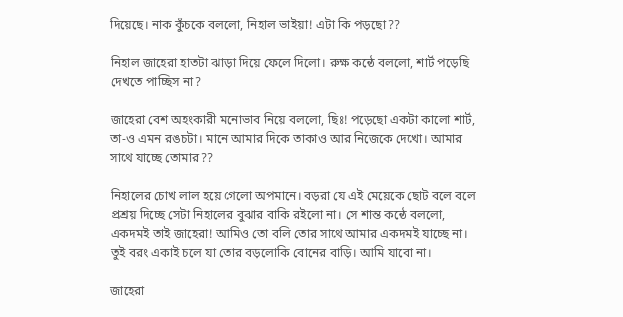দিয়েছে। নাক কুঁচকে বললো, নিহাল ভাইয়া! এটা কি পড়ছো??

নিহাল জাহেরা হাতটা ঝাড়া দিয়ে ফেলে দিলো। রুক্ষ কন্ঠে বললো, শার্ট পড়েছি দেখতে পাচ্ছিস না?

জাহেরা বেশ অহংকারী মনোভাব নিয়ে বললো, ছিঃ! পড়েছো একটা কালো শার্ট, তা-ও এমন রঙচটা। মানে আমার দিকে তাকাও আর নিজেকে দেখো। আমার সাথে যাচ্ছে তোমার??

নিহালের চোখ লাল হয়ে গেলো অপমানে। বড়রা যে এই মেয়েকে ছোট বলে বলে প্রশ্রয় দিচ্ছে সেটা নিহালের বুঝার বাকি রইলো না। সে শান্ত কন্ঠে বললো, একদমই তাই জাহেরা! আমিও তো বলি তোর সাথে আমার একদমই যাচ্ছে না। তুই বরং একাই চলে যা তোর বড়লোকি বোনের বাড়ি। আমি যাবো না।

জাহেরা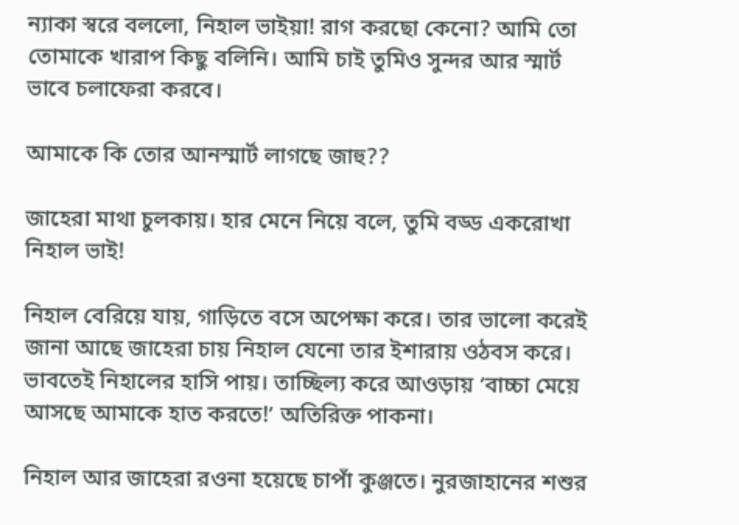ন্যাকা স্বরে বললো, নিহাল ভাইয়া! রাগ করছো কেনো? আমি তো তোমাকে খারাপ কিছু বলিনি। আমি চাই তুমিও সুন্দর আর স্মার্ট ভাবে চলাফেরা করবে।

আমাকে কি তোর আনস্মার্ট লাগছে জাহু??

জাহেরা মাথা চুলকায়। হার মেনে নিয়ে বলে, তুমি বড্ড একরোখা নিহাল ভাই!

নিহাল বেরিয়ে যায়, গাড়িতে বসে অপেক্ষা করে। তার ভালো করেই জানা আছে জাহেরা চায় নিহাল যেনো তার ইশারায় ওঠবস করে। ভাবতেই নিহালের হাসি পায়। তাচ্ছিল্য করে আওড়ায় ‘বাচ্চা মেয়ে আসছে আমাকে হাত করতে!’ অতিরিক্ত পাকনা।

নিহাল আর জাহেরা রওনা হয়েছে চাপাঁ কুঞ্জতে। নুরজাহানের শশুর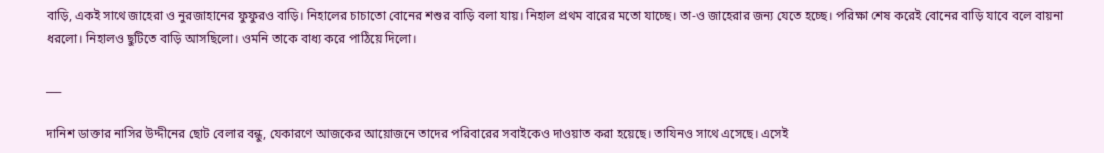বাড়ি, একই সাথে জাহেরা ও নুরজাহানের ফুফুরও বাড়ি। নিহালের চাচাতো বোনের শশুর বাড়ি বলা যায়। নিহাল প্রথম বারের মতো যাচ্ছে। তা-ও জাহেরার জন্য যেতে হচ্ছে। পরিক্ষা শেষ করেই বোনের বাড়ি যাবে বলে বায়না ধরলো। নিহালও ছুটিতে বাড়ি আসছিলো। ওমনি তাকে বাধ্য করে পাঠিয়ে দিলো।

___

দানিশ ডাক্তার নাসির উদ্দীনের ছোট বেলার বন্ধু, যেকারণে আজকের আয়োজনে তাদের পরিবারের সবাইকেও দাওয়াত করা হয়েছে। তাযিনও সাথে এসেছে। এসেই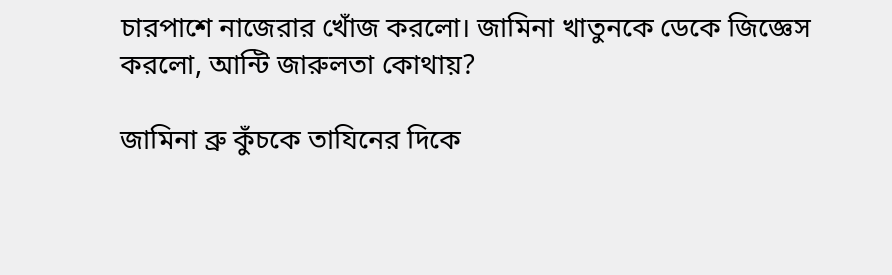চারপাশে নাজেরার খোঁজ করলো। জামিনা খাতুনকে ডেকে জিজ্ঞেস করলো, আন্টি জারুলতা কোথায়?

জামিনা ব্রু কুঁচকে তাযিনের দিকে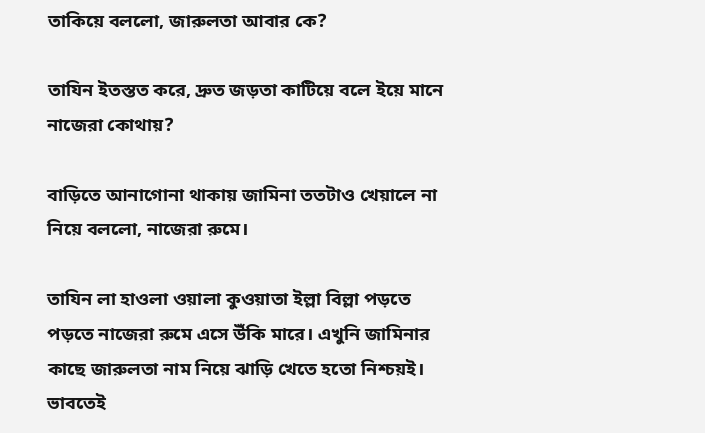তাকিয়ে বললো, জারুলতা আবার কে?

তাযিন ইতস্তত করে, দ্রুত জড়তা কাটিয়ে বলে ইয়ে মানে নাজেরা কোথায়?

বাড়িতে আনাগোনা থাকায় জামিনা ততটাও খেয়ালে না নিয়ে বললো, নাজেরা রুমে।

তাযিন লা হাওলা ওয়ালা কুওয়াতা ইল্লা বিল্লা পড়তে পড়তে নাজেরা রুমে এসে উঁকি মারে। এখুনি জামিনার কাছে জারুলতা নাম নিয়ে ঝাড়ি খেতে হতো নিশ্চয়ই। ভাবতেই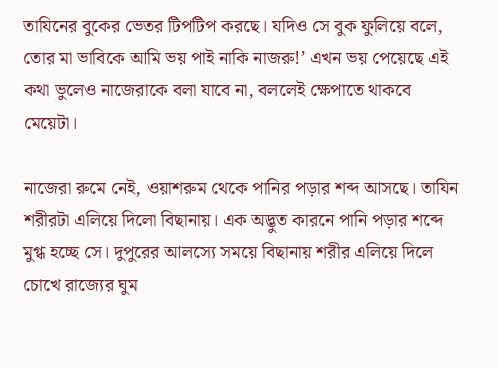তাযিনের বুকের ভেতর টিপটিপ করছে। যদিও সে বুক ফুলিয়ে বলে, তোর মা ভাবিকে আমি ভয় পাই নাকি নাজরু!’ এখন ভয় পেয়েছে এই কথা ভুলেও নাজেরাকে বলা যাবে না, বললেই ক্ষেপাতে থাকবে মেয়েটা।

নাজেরা রুমে নেই, ওয়াশরুম থেকে পানির পড়ার শব্দ আসছে। তাযিন শরীরটা এলিয়ে দিলো বিছানায়। এক অদ্ভুত কারনে পানি পড়ার শব্দে মুগ্ধ হচ্ছে সে। দুপুরের আলস্যে সময়ে বিছানায় শরীর এলিয়ে দিলে চোখে রাজ্যের ঘুম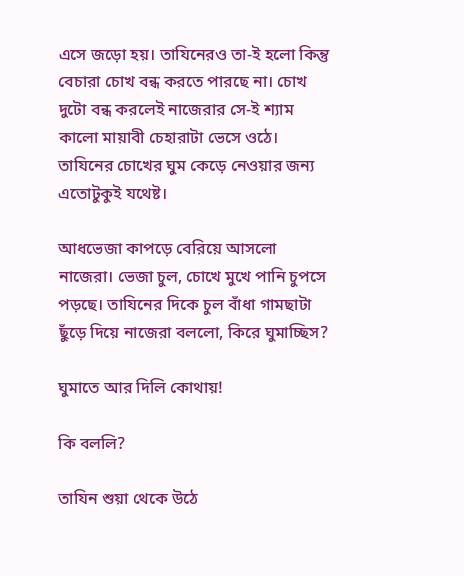এসে জড়ো হয়। তাযিনেরও তা-ই হলো কিন্তু বেচারা চোখ বন্ধ করতে পারছে না। চোখ দুটো বন্ধ করলেই নাজেরার সে-ই শ্যাম কালো মায়াবী চেহারাটা ভেসে ওঠে। তাযিনের চোখের ঘুম কেড়ে নেওয়ার জন্য এতোটুকুই যথেষ্ট।

আধভেজা কাপড়ে বেরিয়ে আসলো নাজেরা। ভেজা চুল, চোখে মুখে পানি চুপসে পড়ছে। তাযিনের দিকে চুল বাঁধা গামছাটা ছুঁড়ে দিয়ে নাজেরা বললো, কিরে ঘুমাচ্ছিস?

ঘুমাতে আর দিলি কোথায়!

কি বললি?

তাযিন শুয়া থেকে উঠে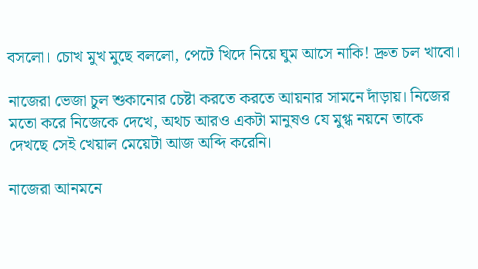বসলো। চোখ মুখ মুছে বললো, পেটে খিদে নিয়ে ঘুম আসে নাকি! দ্রুত চল খাবো।

নাজেরা ভেজা চুল শুকানোর চেষ্টা করতে করতে আয়নার সামনে দাঁড়ায়। নিজের মতো করে নিজেকে দেখে, অথচ আরও একটা মানুষও যে মুগ্ধ নয়নে তাকে দেখছে সেই খেয়াল মেয়েটা আজ অব্দি করেনি।

নাজেরা আনমনে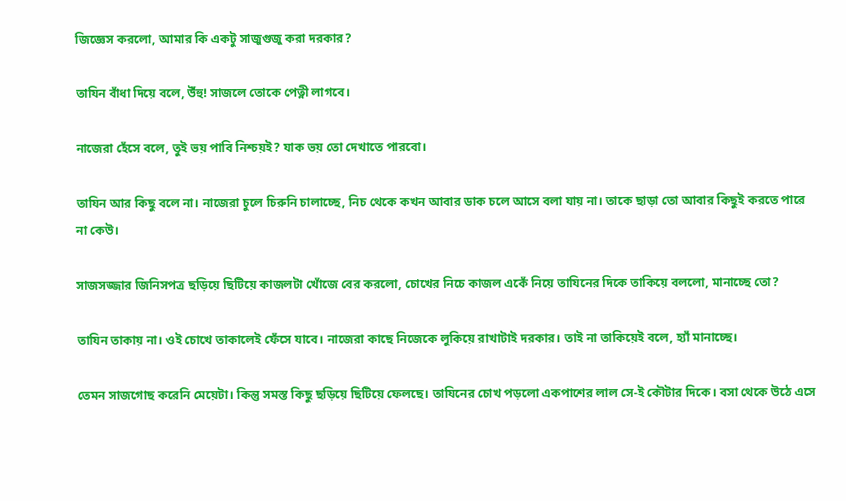জিজ্ঞেস করলো, আমার কি একটু সাজুগুজু করা দরকার?

তাযিন বাঁধা দিয়ে বলে, উঁহু! সাজলে তোকে পেত্নী লাগবে।

নাজেরা হেঁসে বলে, তুই ভয় পাবি নিশ্চয়ই? যাক ভয় তো দেখাতে পারবো।

তাযিন আর কিছু বলে না। নাজেরা চুলে চিরুনি চালাচ্ছে, নিচ থেকে কখন আবার ডাক চলে আসে বলা যায় না। তাকে ছাড়া তো আবার কিছুই করতে পারে না কেউ।

সাজসজ্জার জিনিসপত্র ছড়িয়ে ছিটিয়ে কাজলটা খোঁজে বের করলো, চোখের নিচে কাজল একেঁ নিয়ে তাযিনের দিকে তাকিয়ে বললো, মানাচ্ছে তো?

তাযিন তাকায় না। ওই চোখে তাকালেই ফেঁসে যাবে। নাজেরা কাছে নিজেকে লুকিয়ে রাখাটাই দরকার। তাই না তাকিয়েই বলে, হ্যাঁ মানাচ্ছে।

তেমন সাজগোছ করেনি মেয়েটা। কিন্তু সমস্ত কিছু ছড়িয়ে ছিটিয়ে ফেলছে। তাযিনের চোখ পড়লো একপাশের লাল সে-ই কৌটার দিকে। বসা থেকে উঠে এসে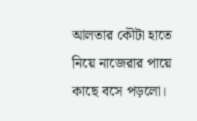আলতার কৌটা হাতে নিয়ে নাজেরার পায়ে কাছে বসে পড়লো।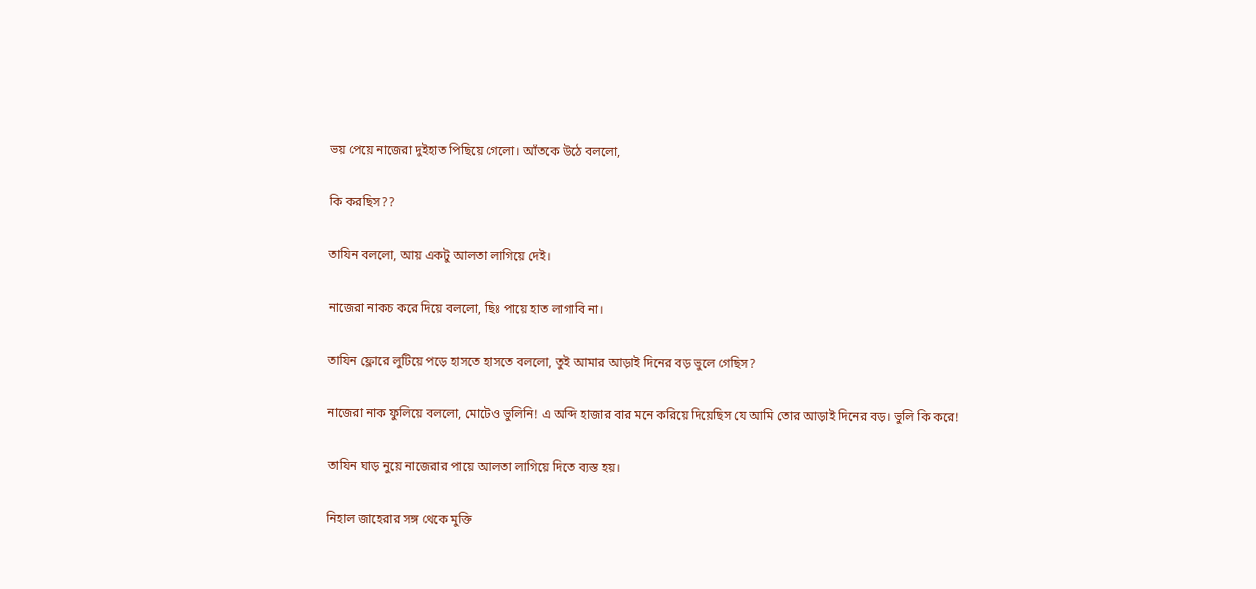ভয় পেয়ে নাজেরা দুইহাত পিছিয়ে গেলো। আঁতকে উঠে বললো,

কি করছিস??

তাযিন বললো, আয় একটু আলতা লাগিয়ে দেই।

নাজেরা নাকচ করে দিয়ে বললো, ছিঃ পায়ে হাত লাগাবি না।

তাযিন ফ্লোরে লুটিয়ে পড়ে হাসতে হাসতে বললো, তুই আমার আড়াই দিনের বড় ভুলে গেছিস?

নাজেরা নাক ফুলিয়ে বললো, মোটেও ভুলিনি! এ অব্দি হাজার বার মনে করিয়ে দিয়েছিস যে আমি তোর আড়াই দিনের বড়। ভুলি কি করে!

তাযিন ঘাড় নুয়ে নাজেরার পায়ে আলতা লাগিয়ে দিতে ব্যস্ত হয়।

নিহাল জাহেরার সঙ্গ থেকে মুক্তি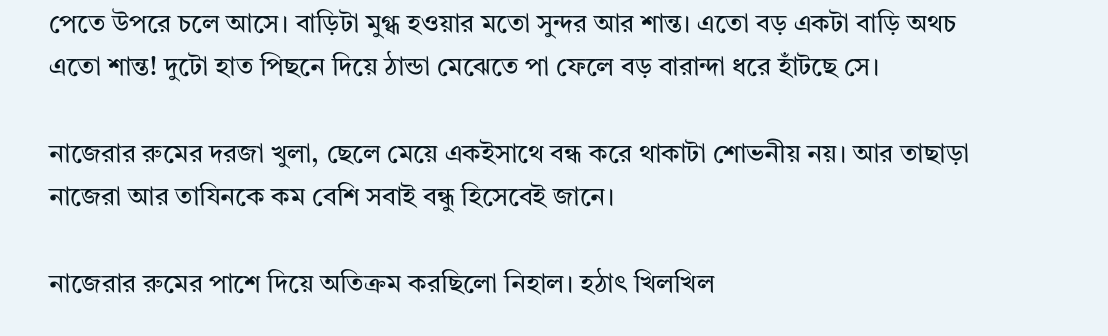পেতে উপরে চলে আসে। বাড়িটা মুগ্ধ হওয়ার মতো সুন্দর আর শান্ত। এতো বড় একটা বাড়ি অথচ এতো শান্ত! দুটো হাত পিছনে দিয়ে ঠান্ডা মেঝেতে পা ফেলে বড় বারান্দা ধরে হাঁটছে সে।

নাজেরার রুমের দরজা খুলা, ছেলে মেয়ে একইসাথে বন্ধ করে থাকাটা শোভনীয় নয়। আর তাছাড়া নাজেরা আর তাযিনকে কম বেশি সবাই বন্ধু হিসেবেই জানে।

নাজেরার রুমের পাশে দিয়ে অতিক্রম করছিলো নিহাল। হঠাৎ খিলখিল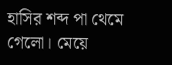হাসির শব্দ পা থেমে গেলো। মেয়ে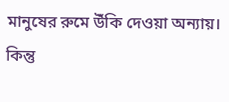মানুষের রুমে উঁকি দেওয়া অন্যায়। কিন্তু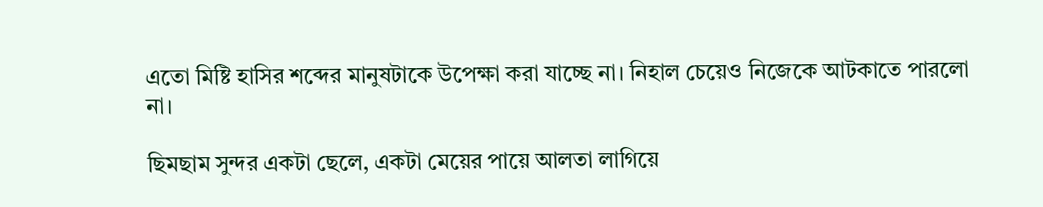এতো মিষ্টি হাসির শব্দের মানুষটাকে উপেক্ষা করা যাচ্ছে না। নিহাল চেয়েও নিজেকে আটকাতে পারলো না।

ছিমছাম সুন্দর একটা ছেলে, একটা মেয়ের পায়ে আলতা লাগিয়ে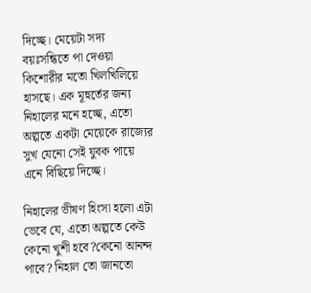দিচ্ছে। মেয়েটা সদ্য বয়ঃসন্ধিতে পা দেওয়া কিশোরীর মতো খিলখিলিয়ে হাসছে। এক মূহুর্তের জন্য নিহালের মনে হচ্ছে, এতো অল্পতে একটা মেয়েকে রাজ্যের সুখ যেনো সেই যুবক পায়ে এনে বিছিয়ে দিচ্ছে।

নিহালের ভীষণ হিংসা হলো এটা ভেবে যে, এতো অল্পতে কেউ কেনো খুশী হবে?কেনো আনন্দ পাবে? নিহাল তো জানতো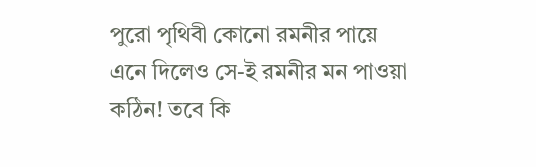পুরো পৃথিবী কোনো রমনীর পায়ে এনে দিলেও সে-ই রমনীর মন পাওয়া কঠিন! তবে কি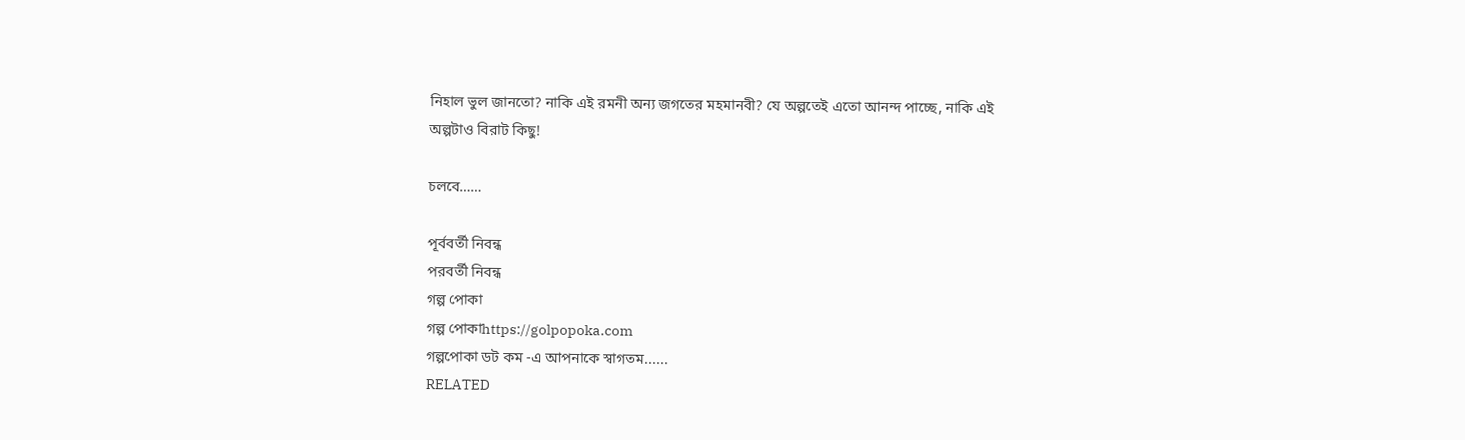নিহাল ভুল জানতো? নাকি এই রমনী অন্য জগতের মহমানবী? যে অল্পতেই এতো আনন্দ পাচ্ছে, নাকি এই অল্পটাও বিরাট কিছু!

চলবে……

পূর্ববর্তী নিবন্ধ
পরবর্তী নিবন্ধ
গল্প পোকা
গল্প পোকাhttps://golpopoka.com
গল্পপোকা ডট কম -এ আপনাকে স্বাগতম......
RELATED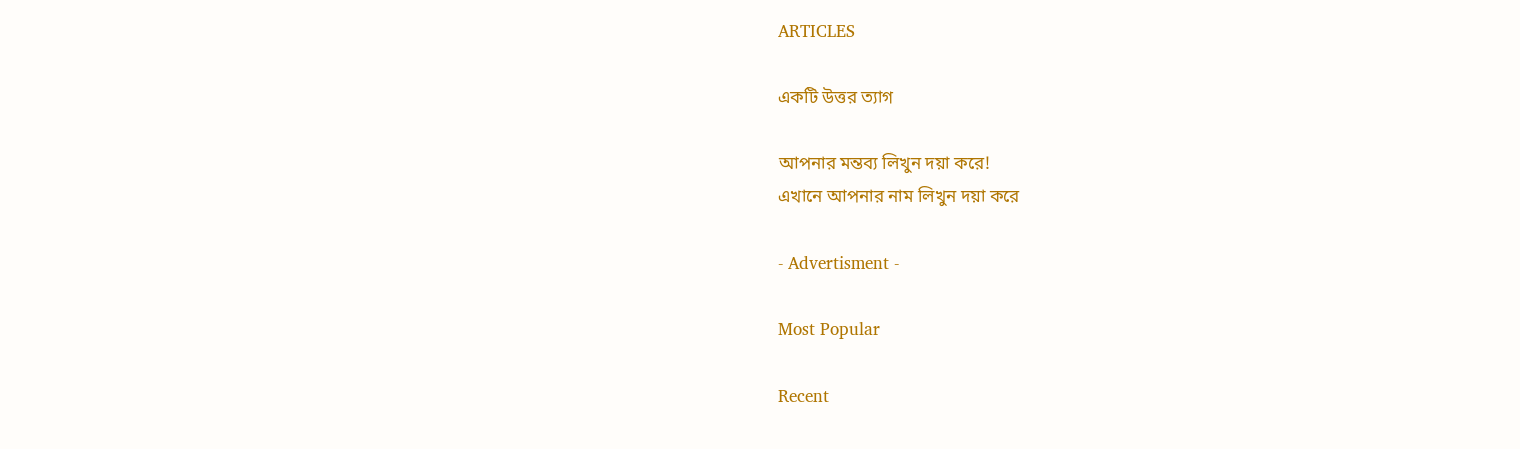ARTICLES

একটি উত্তর ত্যাগ

আপনার মন্তব্য লিখুন দয়া করে!
এখানে আপনার নাম লিখুন দয়া করে

- Advertisment -

Most Popular

Recent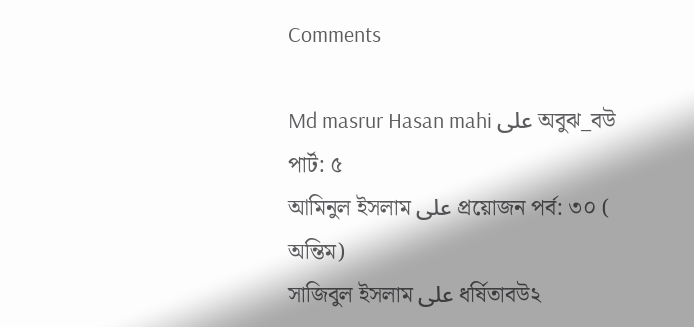Comments

Md masrur Hasan mahi على অবুঝ_বউ পার্ট: ৫
আমিনুল ইসলাম على প্রয়োজন পর্ব: ৩০ ( অন্তিম)
সাজিবুল ইসলাম على ধর্ষিতাবউ২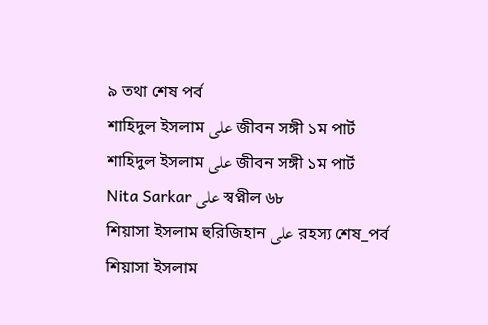৯ তথা শেষ পর্ব
শাহিদুল ইসলাম على জীবন সঙ্গী ১ম পার্ট
শাহিদুল ইসলাম على জীবন সঙ্গী ১ম পার্ট
Nita Sarkar على স্বপ্নীল ৬৮
শিয়াসা ইসলাম হুরিজিহান على রহস্য শেষ_পর্ব
শিয়াসা ইসলাম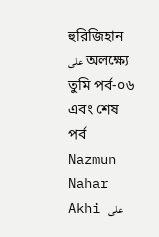হুরিজিহান على অলক্ষ্যে তুমি পর্ব-০৬ এবং শেষ পর্ব
Nazmun Nahar Akhi على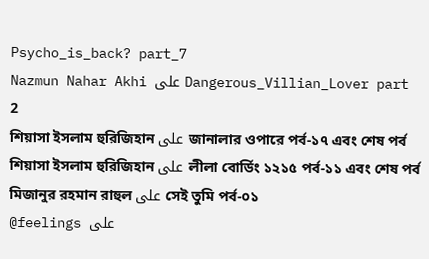Psycho_is_back? part_7
Nazmun Nahar Akhi على Dangerous_Villian_Lover part 2
শিয়াসা ইসলাম হুরিজিহান على জানালার ওপারে পর্ব-১৭ এবং শেষ পর্ব
শিয়াসা ইসলাম হুরিজিহান على লীলা বোর্ডিং ১২১৫ পর্ব-১১ এবং শেষ পর্ব
মিজানুর রহমান রাহুল على সেই তুমি পর্ব-০১
@feelings على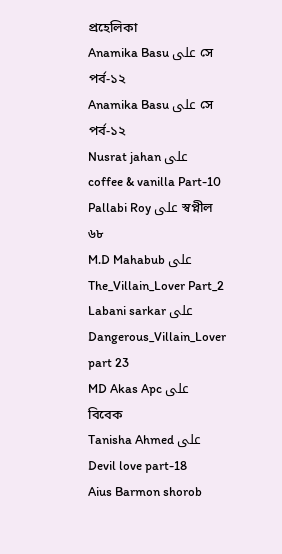প্রহেলিকা
Anamika Basu على সে পর্ব-১২
Anamika Basu على সে পর্ব-১২
Nusrat jahan على coffee & vanilla Part-10
Pallabi Roy على স্বপ্নীল ৬৮
M.D Mahabub على The_Villain_Lover Part_2
Labani sarkar على Dangerous_Villain_Lover part 23
MD Akas Apc على বিবেক
Tanisha Ahmed على Devil love part-18
Aius Barmon shorob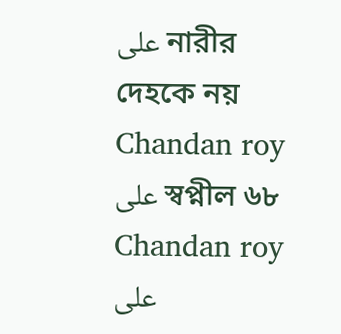على নারীর দেহকে নয়
Chandan roy على স্বপ্নীল ৬৮
Chandan roy على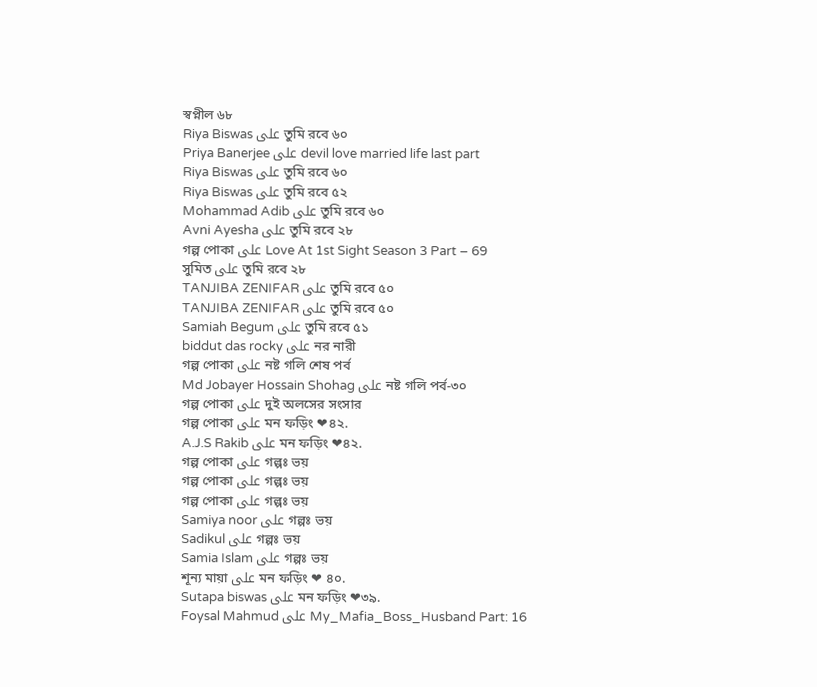স্বপ্নীল ৬৮
Riya Biswas على তুমি রবে ৬০
Priya Banerjee على devil love married life last part
Riya Biswas على তুমি রবে ৬০
Riya Biswas على তুমি রবে ৫২
Mohammad Adib على তুমি রবে ৬০
Avni Ayesha على তুমি রবে ২৮
গল্প পোকা على Love At 1st Sight Season 3 Part – 69
সুমিত على তুমি রবে ২৮
TANJIBA ZENIFAR على তুমি রবে ৫০
TANJIBA ZENIFAR على তুমি রবে ৫০
Samiah Begum على তুমি রবে ৫১
biddut das rocky على নর নারী
গল্প পোকা على নষ্ট গলি শেষ পর্ব
Md Jobayer Hossain Shohag على নষ্ট গলি পর্ব-৩০
গল্প পোকা على দুই অলসের সংসার
গল্প পোকা على মন ফড়িং ❤৪২.
A.J.S Rakib على মন ফড়িং ❤৪২.
গল্প পোকা على গল্পঃ ভয়
গল্প পোকা على গল্পঃ ভয়
গল্প পোকা على গল্পঃ ভয়
Samiya noor على গল্পঃ ভয়
Sadikul على গল্পঃ ভয়
Samia Islam على গল্পঃ ভয়
শূন্য মায়া على মন ফড়িং ❤ ৪০.
Sutapa biswas على মন ফড়িং ❤৩৯.
Foysal Mahmud على My_Mafia_Boss_Husband Part: 16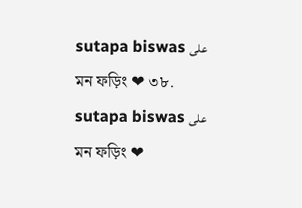sutapa biswas على মন ফড়িং ❤ ৩৮.
sutapa biswas على মন ফড়িং ❤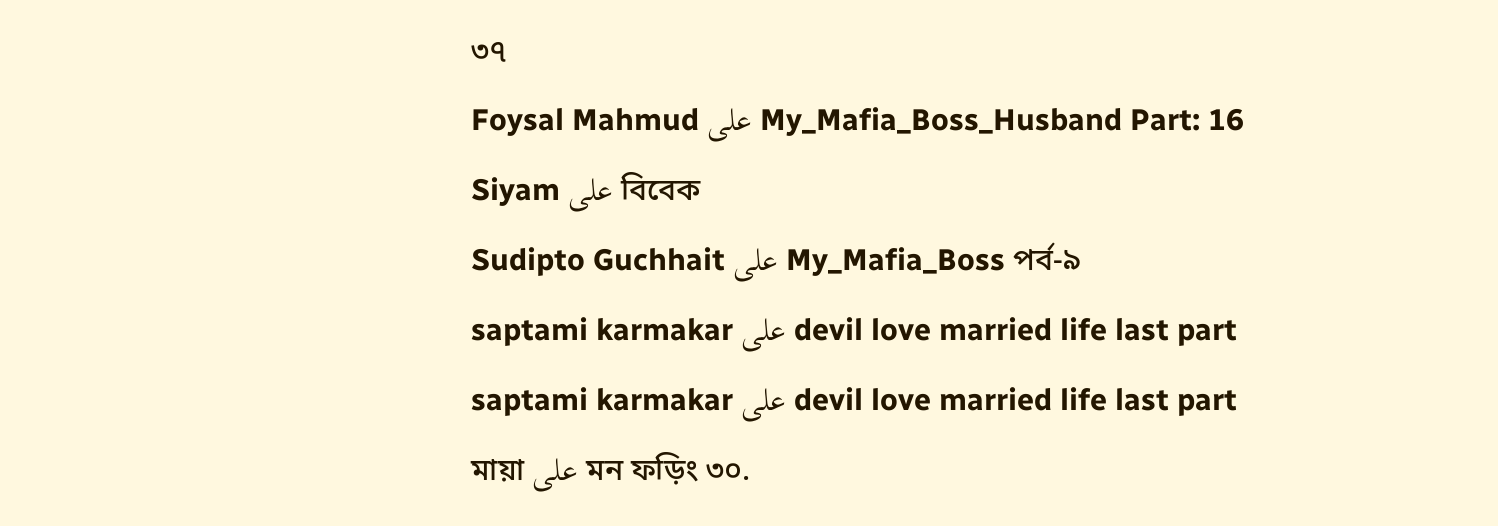৩৭
Foysal Mahmud على My_Mafia_Boss_Husband Part: 16
Siyam على বিবেক
Sudipto Guchhait على My_Mafia_Boss পর্ব-৯
saptami karmakar على devil love married life last part
saptami karmakar على devil love married life last part
মায়া على মন ফড়িং ৩০.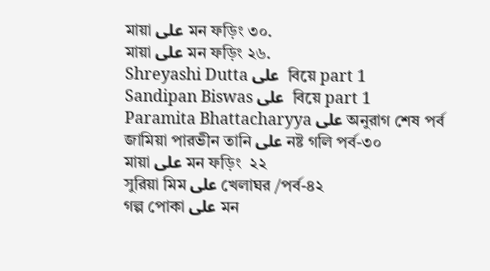মায়া على মন ফড়িং ৩০.
মায়া على মন ফড়িং ২৬.
Shreyashi Dutta على  বিয়ে part 1
Sandipan Biswas على  বিয়ে part 1
Paramita Bhattacharyya على অনুরাগ শেষ পর্ব
জামিয়া পারভীন তানি على নষ্ট গলি পর্ব-৩০
মায়া على মন ফড়িং  ২২
সুরিয়া মিম على খেলাঘর /পর্ব-৪২
গল্প পোকা على মন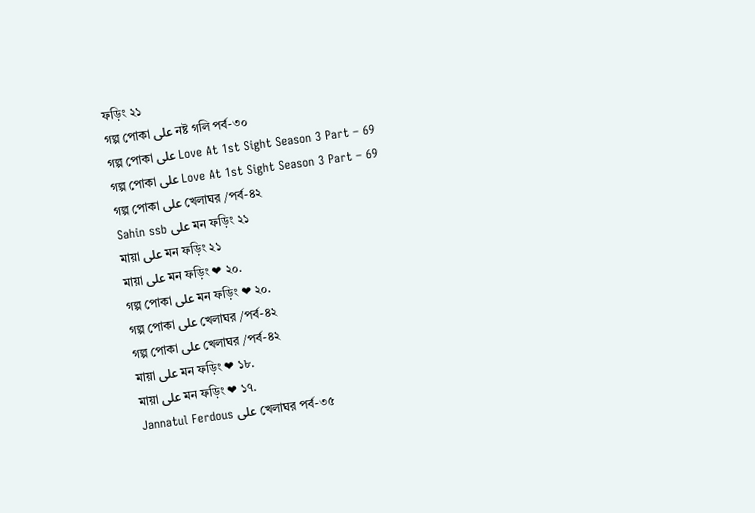ফড়িং ২১
গল্প পোকা على নষ্ট গলি পর্ব-৩০
গল্প পোকা على Love At 1st Sight Season 3 Part – 69
গল্প পোকা على Love At 1st Sight Season 3 Part – 69
গল্প পোকা على খেলাঘর /পর্ব-৪২
Sahin ssb على মন ফড়িং ২১
মায়া على মন ফড়িং ২১
মায়া على মন ফড়িং ❤ ২০.
গল্প পোকা على মন ফড়িং ❤ ২০.
গল্প পোকা على খেলাঘর /পর্ব-৪২
গল্প পোকা على খেলাঘর /পর্ব-৪২
মায়া على মন ফড়িং ❤ ১৮.
মায়া على মন ফড়িং ❤ ১৭.
Jannatul Ferdous على খেলাঘর পর্ব-৩৫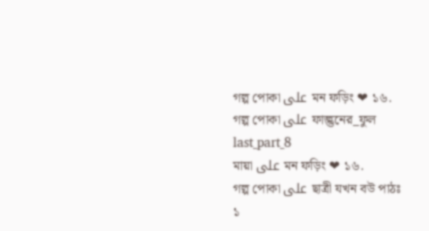গল্প পোকা على মন ফড়িং ❤ ১৬.
গল্প পোকা على ফাল্গুনের_ফুল last_part_8
মায়া على মন ফড়িং ❤ ১৬.
গল্প পোকা على ছাত্রী যখন বউ পাঠঃ ১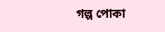গল্প পোকা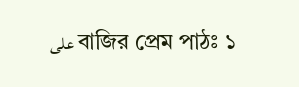على বাজির প্রেম পাঠঃ ১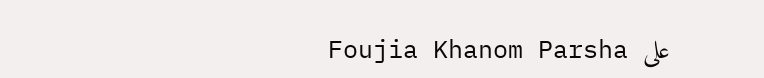Foujia Khanom Parsha على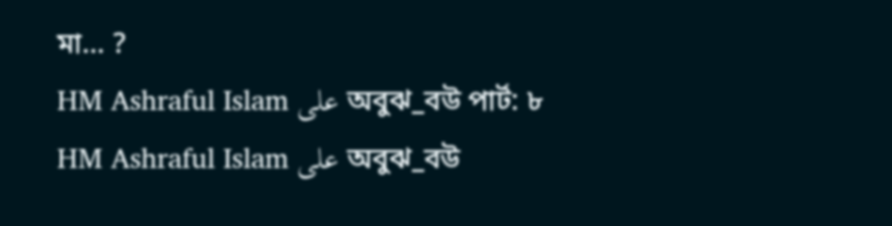মা… ?
HM Ashraful Islam على অবুঝ_বউ পার্ট: ৮
HM Ashraful Islam على অবুঝ_বউ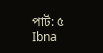পার্ট: ৫
Ibna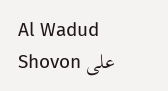Al Wadud Shovon على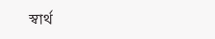স্বার্থ